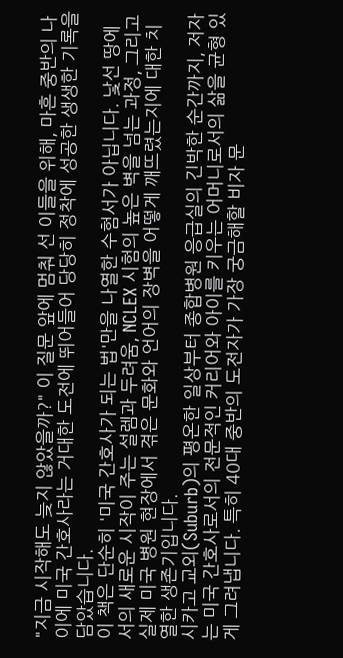"지금 시작해도 늦지 않았을까?" 이 질문 앞에 멈춰 선 이들을 위해, 마흔 중반의 나이에 미국 간호사라는 거대한 도전에 뛰어들어 당당히 정착에 성공한 생생한 기록을 담았습니다.
이 책은 단순히 '미국 간호사가 되는 법'만을 나열한 수험서가 아닙니다. 낯선 땅에서의 새로운 시작이 주는 설렘과 두려움, NCLEX 시험의 높은 벽을 넘는 과정, 그리고 실제 미국 병원 현장에서 겪은 문화와 언어의 장벽을 어떻게 깨뜨렸는지에 대한 치열한 생존기입니다.
시카고 교외(Suburb)의 평온한 일상부터 종합병원 응급실의 긴박한 순간까지, 저자는 미국 간호사로서의 전문적인 커리어와 아이를 키우는 어머니로서의 삶을 균형 있게 그려냅니다. 특히 40대 중반의 도전자가 가장 궁금해할 비자 문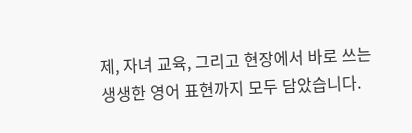제, 자녀 교육, 그리고 현장에서 바로 쓰는 생생한 영어 표현까지 모두 담았습니다.